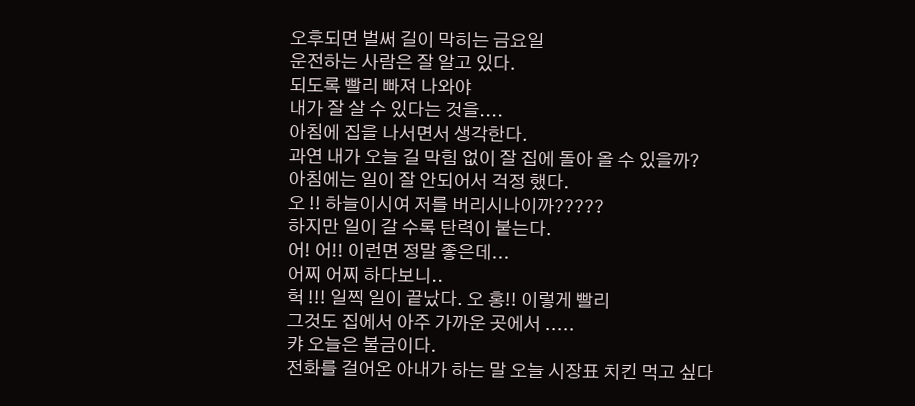오후되면 벌써 길이 막히는 금요일
운전하는 사람은 잘 알고 있다.
되도록 빨리 빠져 나와야
내가 잘 살 수 있다는 것을....
아침에 집을 나서면서 생각한다.
과연 내가 오늘 길 막힘 없이 잘 집에 돌아 올 수 있을까?
아침에는 일이 잘 안되어서 걱정 했다.
오 !! 하늘이시여 저를 버리시나이까?????
하지만 일이 갈 수록 탄력이 붙는다.
어! 어!! 이런면 정말 좋은데...
어찌 어찌 하다보니..
헉 !!! 일찍 일이 끝났다. 오 홍!! 이렇게 빨리
그것도 집에서 아주 가까운 곳에서 .....
캬 오늘은 불금이다.
전화를 걸어온 아내가 하는 말 오늘 시장표 치킨 먹고 싶다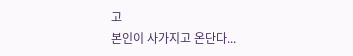고
본인이 사가지고 온단다...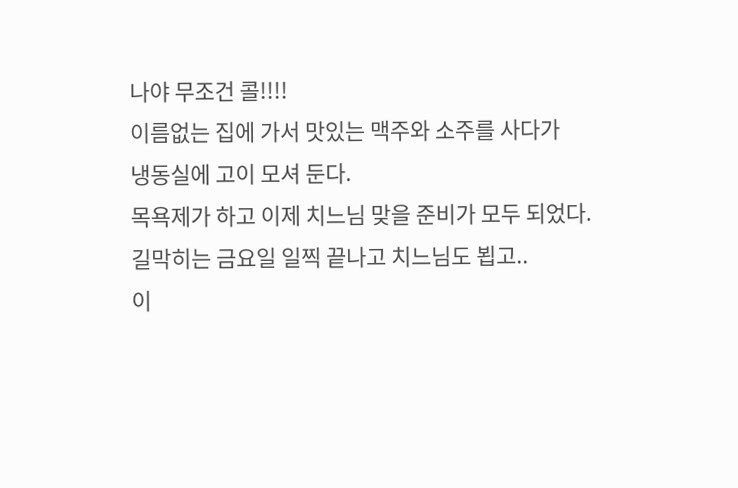나야 무조건 콜!!!!
이름없는 집에 가서 맛있는 맥주와 소주를 사다가
냉동실에 고이 모셔 둔다.
목욕제가 하고 이제 치느님 맞을 준비가 모두 되었다.
길막히는 금요일 일찍 끝나고 치느님도 뵙고..
이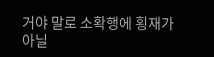거야 말로 소확행에 횡재가 아닐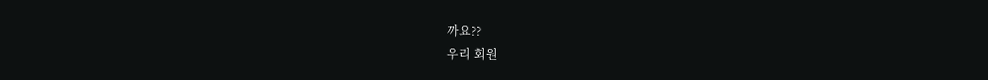까요??
우리 회원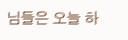님들은 오늘 하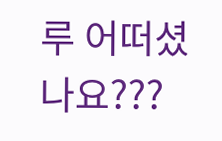루 어떠셨나요???